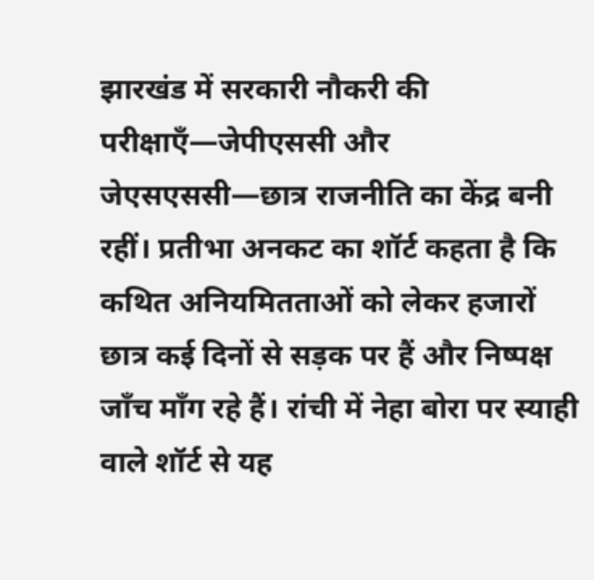झारखंड में सरकारी नौकरी की परीक्षाएँ—जेपीएससी और जेएसएससी—छात्र राजनीति का केंद्र बनी रहीं। प्रतीभा अनकट का शॉर्ट कहता है कि कथित अनियमितताओं को लेकर हजारों छात्र कई दिनों से सड़क पर हैं और निष्पक्ष जाँच माँग रहे हैं। रांची में नेहा बोरा पर स्याही वाले शॉर्ट से यह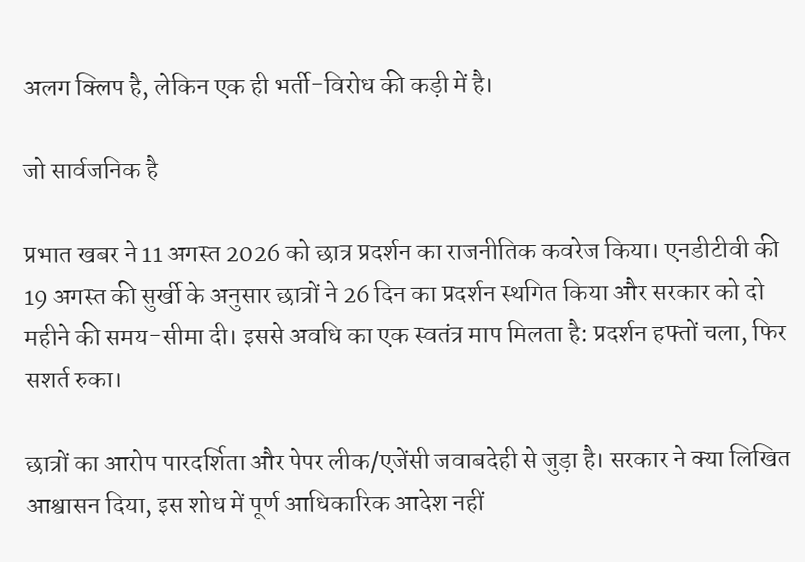अलग क्लिप है, लेकिन एक ही भर्ती-विरोध की कड़ी में है।

जो सार्वजनिक है

प्रभात खबर ने 11 अगस्त 2026 को छात्र प्रदर्शन का राजनीतिक कवरेज किया। एनडीटीवी की 19 अगस्त की सुर्खी के अनुसार छात्रों ने 26 दिन का प्रदर्शन स्थगित किया और सरकार को दो महीने की समय-सीमा दी। इससे अवधि का एक स्वतंत्र माप मिलता है: प्रदर्शन हफ्तों चला, फिर सशर्त रुका।

छात्रों का आरोप पारदर्शिता और पेपर लीक/एजेंसी जवाबदेही से जुड़ा है। सरकार ने क्या लिखित आश्वासन दिया, इस शोध में पूर्ण आधिकारिक आदेश नहीं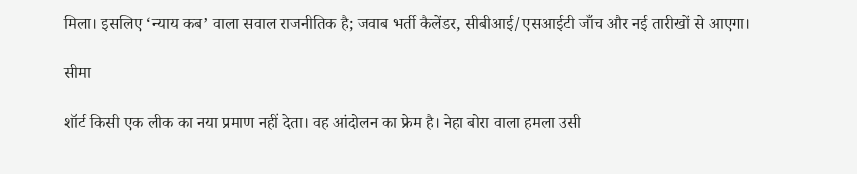मिला। इसलिए ‘न्याय कब’ वाला सवाल राजनीतिक है; जवाब भर्ती कैलेंडर, सीबीआई/एसआईटी जाँच और नई तारीखों से आएगा।

सीमा

शॉर्ट किसी एक लीक का नया प्रमाण नहीं देता। वह आंदोलन का फ्रेम है। नेहा बोरा वाला हमला उसी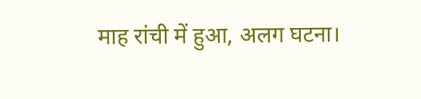माह रांची में हुआ, अलग घटना।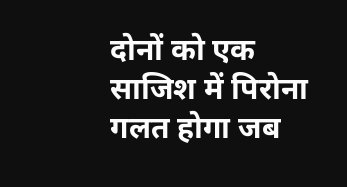दोनों को एक साजिश में पिरोना गलत होगा जब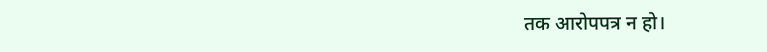तक आरोपपत्र न हो।